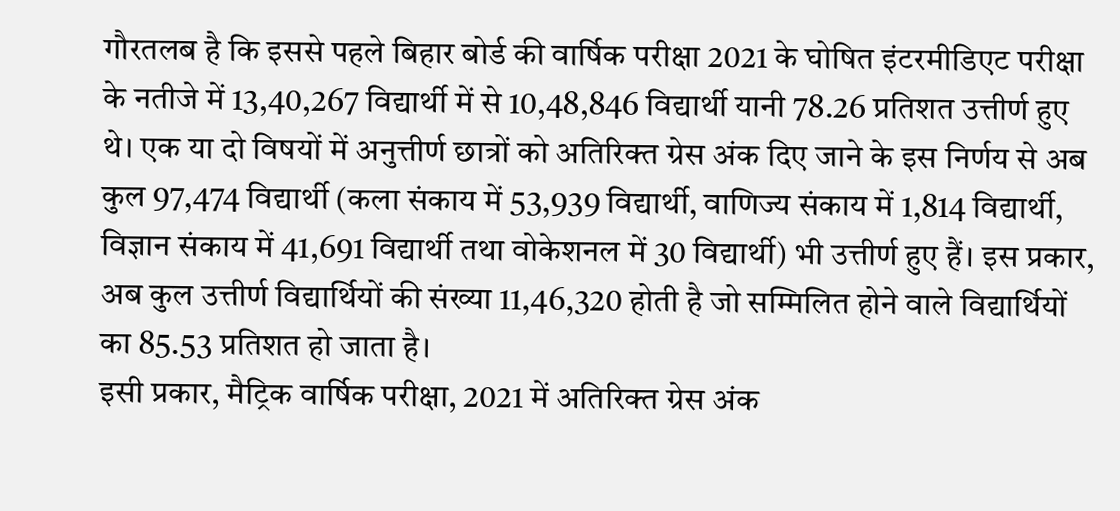गौरतलब है कि इससे पहले बिहार बोर्ड की वार्षिक परीक्षा 2021 के घोषित इंटरमीडिएट परीक्षा के नतीजे में 13,40,267 विद्यार्थी में से 10,48,846 विद्यार्थी यानी 78.26 प्रतिशत उत्तीर्ण हुए थे। एक या दो विषयों में अनुत्तीर्ण छात्रों को अतिरिक्त ग्रेस अंक दिए जाने के इस निर्णय से अब कुल 97,474 विद्यार्थी (कला संकाय में 53,939 विद्यार्थी, वाणिज्य संकाय में 1,814 विद्यार्थी, विज्ञान संकाय में 41,691 विद्यार्थी तथा वोकेशनल में 30 विद्यार्थी) भी उत्तीर्ण हुए हैं। इस प्रकार, अब कुल उत्तीर्ण विद्यार्थियों की संख्या 11,46,320 होती है जो सम्मिलित होने वाले विद्यार्थियों का 85.53 प्रतिशत हो जाता है।
इसी प्रकार, मैट्रिक वार्षिक परीक्षा, 2021 में अतिरिक्त ग्रेस अंक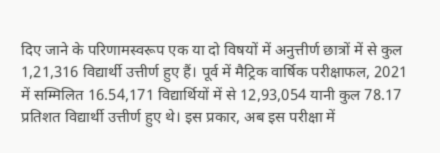दिए जाने के परिणामस्वरूप एक या दो विषयों में अनुत्तीर्ण छात्रों में से कुल 1,21,316 विद्यार्थी उत्तीर्ण हुए हैं। पूर्व में मैट्रिक वार्षिक परीक्षाफल, 2021 में सम्मिलित 16.54,171 विद्यार्थियों में से 12,93,054 यानी कुल 78.17 प्रतिशत विद्यार्थी उत्तीर्ण हुए थे। इस प्रकार, अब इस परीक्षा में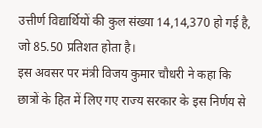उत्तीर्ण विद्यार्थियों की कुल संख्या 14,14,370 हो गई है, जो 85.50 प्रतिशत होता है।
इस अवसर पर मंत्री विजय कुमार चौधरी ने कहा कि छात्रों के हित में लिए गए राज्य सरकार के इस निर्णय से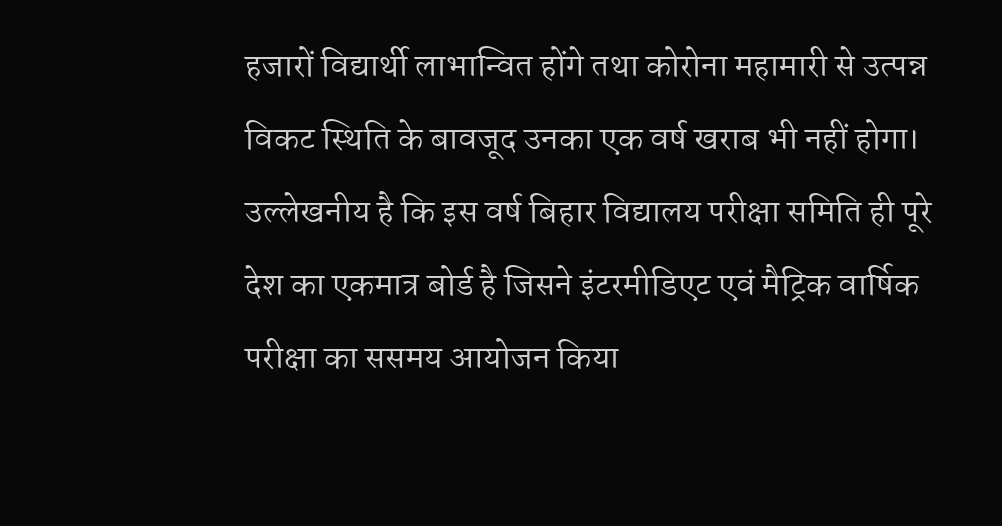हजारों विद्यार्थी लाभान्वित होंगे तथा कोरोना महामारी से उत्पन्न विकट स्थिति के बावजूद उनका एक वर्ष खराब भी नहीं होगा।
उल्लेखनीय है कि इस वर्ष बिहार विद्यालय परीक्षा समिति ही पूरे देश का एकमात्र बोर्ड है जिसने इंटरमीडिएट एवं मैट्रिक वार्षिक परीक्षा का ससमय आयोजन किया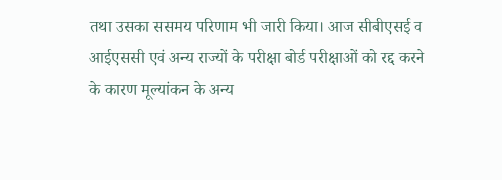तथा उसका ससमय परिणाम भी जारी किया। आज सीबीएसई व आईएससी एवं अन्य राज्यों के परीक्षा बोर्ड परीक्षाओं को रद्द करने के कारण मूल्यांकन के अन्य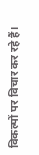विकल्पों पर विचार कर रहे हैं।